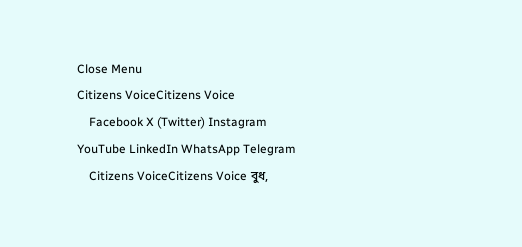Close Menu
Citizens VoiceCitizens Voice
    Facebook X (Twitter) Instagram YouTube LinkedIn WhatsApp Telegram
    Citizens VoiceCitizens Voice বুধ,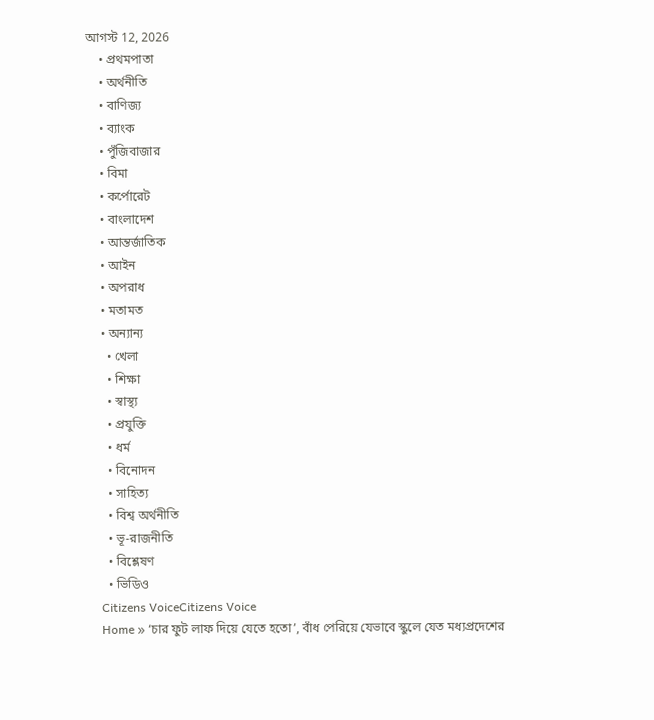আগস্ট 12, 2026
    • প্রথমপাতা
    • অর্থনীতি
    • বাণিজ্য
    • ব্যাংক
    • পুঁজিবাজার
    • বিমা
    • কর্পোরেট
    • বাংলাদেশ
    • আন্তর্জাতিক
    • আইন
    • অপরাধ
    • মতামত
    • অন্যান্য
      • খেলা
      • শিক্ষা
      • স্বাস্থ্য
      • প্রযুক্তি
      • ধর্ম
      • বিনোদন
      • সাহিত্য
      • বিশ্ব অর্থনীতি
      • ভূ-রাজনীতি
      • বিশ্লেষণ
      • ভিডিও
    Citizens VoiceCitizens Voice
    Home » ‘চার ফুট লাফ দিয়ে যেতে হতো’, বাঁধ পেরিয়ে যেভাবে স্কুলে যেত মধ্যপ্রদেশের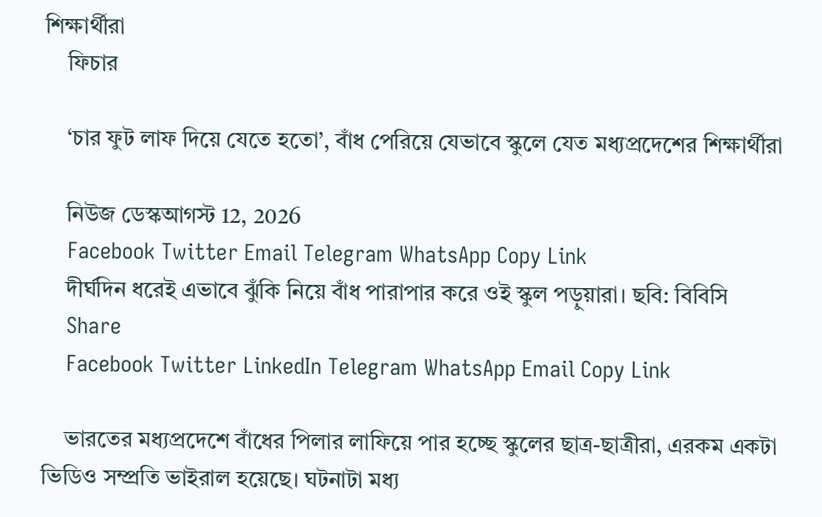শিক্ষার্থীরা
    ফিচার

    ‘চার ফুট লাফ দিয়ে যেতে হতো’, বাঁধ পেরিয়ে যেভাবে স্কুলে যেত মধ্যপ্রদেশের শিক্ষার্থীরা

    নিউজ ডেস্কআগস্ট 12, 2026
    Facebook Twitter Email Telegram WhatsApp Copy Link
    দীর্ঘদিন ধরেই এভাবে ঝুঁকি নিয়ে বাঁধ পারাপার করে ওই স্কুল পড়ুয়ারা। ছবি: বিবিসি
    Share
    Facebook Twitter LinkedIn Telegram WhatsApp Email Copy Link

    ভারতের মধ্যপ্রদেশে বাঁধের পিলার লাফিয়ে পার হচ্ছে স্কুলের ছাত্র-ছাত্রীরা, এরকম একটা ভিডিও সম্প্রতি ভাইরাল হয়েছে। ঘটনাটা মধ্য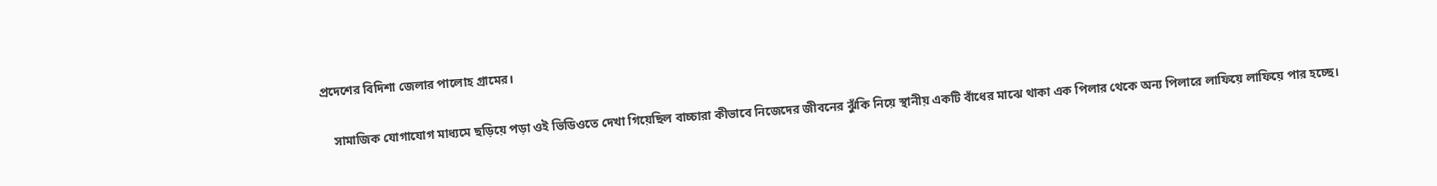প্রদেশের বিদিশা জেলার পালোহ গ্রামের।

    সামাজিক যোগাযোগ মাধ্যমে ছড়িয়ে পড়া ওই ভিডিওতে দেখা গিয়েছিল বাচ্চারা কীভাবে নিজেদের জীবনের ঝুঁকি নিয়ে স্থানীয় একটি বাঁধের মাঝে থাকা এক পিলার থেকে অন্য পিলারে লাফিয়ে লাফিয়ে পার হচ্ছে।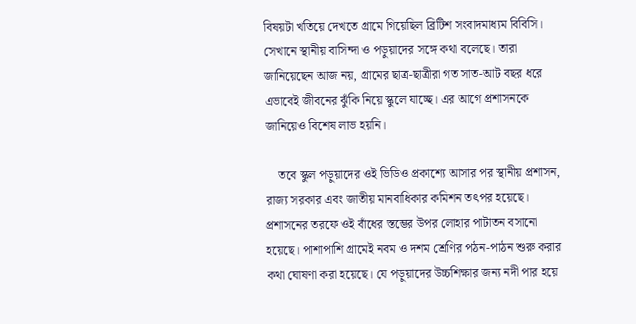বিষয়টা খতিয়ে দেখতে গ্রামে গিয়েছিল ব্রিটিশ সংবাদমাধ্যম বিবিসি। সেখানে স্থানীয় বাসিন্দা ও পড়ুয়াদের সঙ্গে কথা বলেছে। তারা জানিয়েছেন আজ নয়, গ্রামের ছাত্র-ছাত্রীরা গত সাত-আট বছর ধরে এভাবেই জীবনের ঝুঁকি নিয়ে স্কুলে যাচ্ছে। এর আগে প্রশাসনকে জানিয়েও বিশেষ লাভ হয়নি।

    তবে স্কুল পড়ুয়াদের ওই ভিডিও প্রকাশ্যে আসার পর স্থানীয় প্রশাসন, রাজ্য সরকার এবং জাতীয় মানবাধিকার কমিশন তৎপর হয়েছে। প্রশাসনের তরফে ওই বাঁধের স্তম্ভের উপর লোহার পাটাতন বসানো হয়েছে। পাশাপাশি গ্রামেই নবম ও দশম শ্রেণির পঠন-পাঠন শুরু করার কথা ঘোষণা করা হয়েছে। যে পড়ুয়াদের উচ্চশিক্ষার জন্য নদী পার হয়ে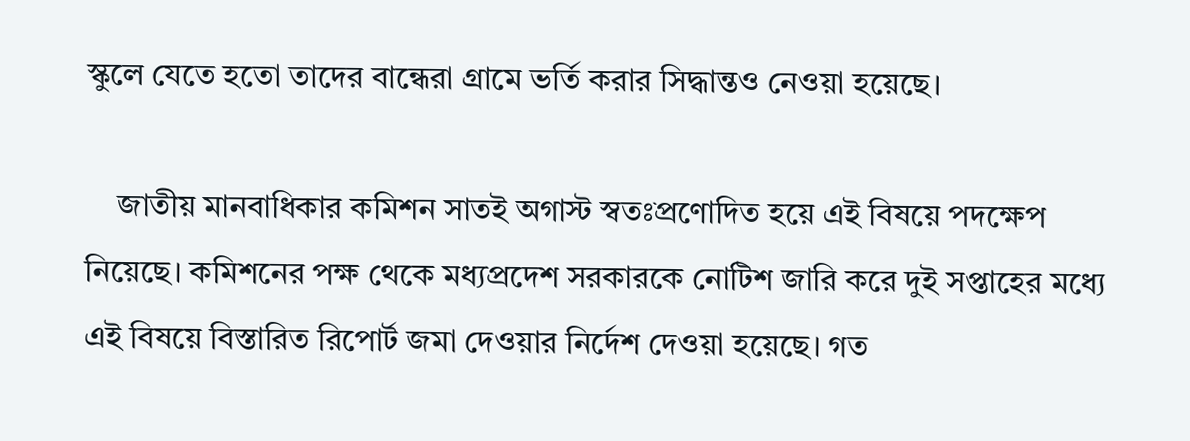স্কুলে যেতে হতো তাদের বান্ধেরা গ্রামে ভর্তি করার সিদ্ধান্তও নেওয়া হয়েছে।

    জাতীয় মানবাধিকার কমিশন সাতই অগাস্ট স্বতঃপ্রণোদিত হয়ে এই বিষয়ে পদক্ষেপ নিয়েছে। কমিশনের পক্ষ থেকে মধ্যপ্রদেশ সরকারকে নোটিশ জারি করে দুই সপ্তাহের মধ্যে এই বিষয়ে বিস্তারিত রিপোর্ট জমা দেওয়ার নির্দেশ দেওয়া হয়েছে। গত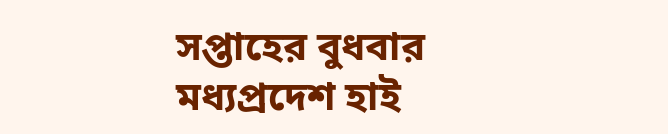সপ্তাহের বুধবার মধ্যপ্রদেশ হাই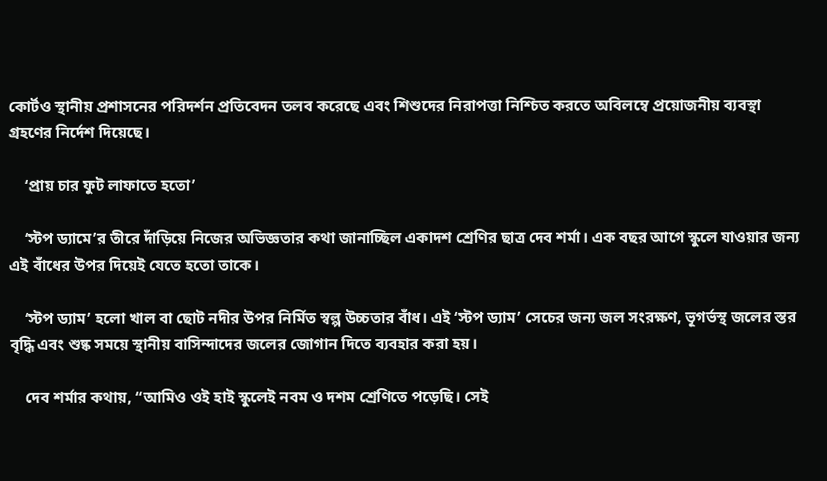কোর্টও স্থানীয় প্রশাসনের পরিদর্শন প্রতিবেদন তলব করেছে এবং শিশুদের নিরাপত্তা নিশ্চিত করতে অবিলম্বে প্রয়োজনীয় ব্যবস্থা গ্রহণের নির্দেশ দিয়েছে।

    ‘প্রায় চার ফুট লাফাতে হতো’

    ‘স্টপ ড্যামে’র তীরে দাঁড়িয়ে নিজের অভিজ্ঞতার কথা জানাচ্ছিল একাদশ শ্রেণির ছাত্র দেব শর্মা। এক বছর আগে স্কুলে যাওয়ার জন্য এই বাঁধের উপর দিয়েই যেতে হতো তাকে।

    ‘স্টপ ড্যাম’ হলো খাল বা ছোট নদীর উপর নির্মিত স্বল্প উচ্চতার বাঁধ। এই ‘স্টপ ড্যাম’ সেচের জন্য জল সংরক্ষণ, ভূগর্ভস্থ জলের স্তর বৃদ্ধি এবং শুষ্ক সময়ে স্থানীয় বাসিন্দাদের জলের জোগান দিতে ব্যবহার করা হয়।

    দেব শর্মার কথায়, “আমিও ওই হাই স্কুলেই নবম ও দশম শ্রেণিতে পড়েছি। সেই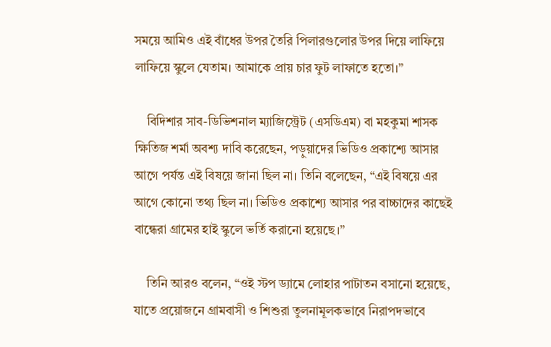সময়ে আমিও এই বাঁধের উপর তৈরি পিলারগুলোর উপর দিয়ে লাফিয়ে লাফিয়ে স্কুলে যেতাম। আমাকে প্রায় চার ফুট লাফাতে হতো।”

    বিদিশার সাব-ডিভিশনাল ম্যাজিস্ট্রেট (এসডিএম) বা মহকুমা শাসক ক্ষিতিজ শর্মা অবশ্য দাবি করেছেন, পড়ুয়াদের ভিডিও প্রকাশ্যে আসার আগে পর্যন্ত এই বিষয়ে জানা ছিল না। তিনি বলেছেন, “এই বিষয়ে এর আগে কোনো তথ্য ছিল না। ভিডিও প্রকাশ্যে আসার পর বাচ্চাদের কাছেই বান্ধেরা গ্রামের হাই স্কুলে ভর্তি করানো হয়েছে।”

    তিনি আরও বলেন, “ওই স্টপ ড্যামে লোহার পাটাতন বসানো হয়েছে, যাতে প্রয়োজনে গ্রামবাসী ও শিশুরা তুলনামূলকভাবে নিরাপদভাবে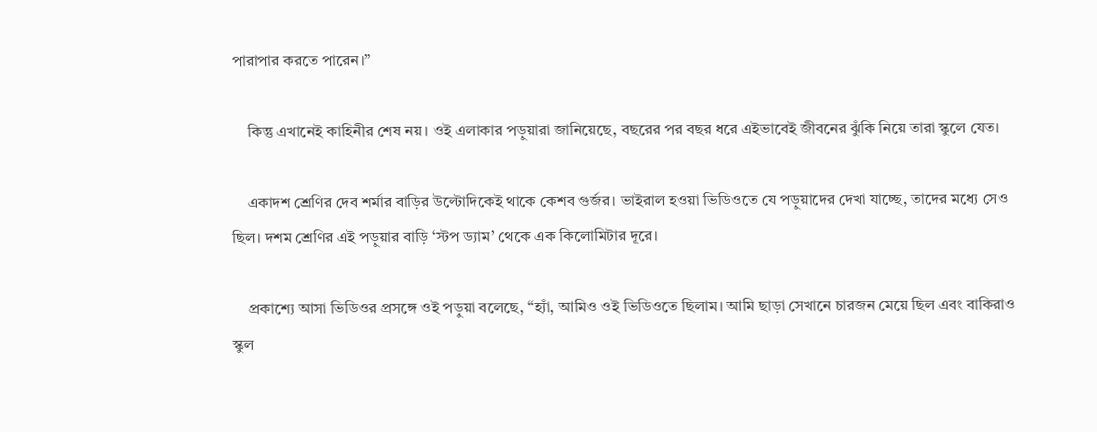পারাপার করতে পারেন।”

    কিন্তু এখানেই কাহিনীর শেষ নয়। ওই এলাকার পড়ুয়ারা জানিয়েছে, বছরের পর বছর ধরে এইভাবেই জীবনের ঝুঁকি নিয়ে তারা স্কুলে যেত।

    একাদশ শ্রেণির দেব শর্মার বাড়ির উল্টোদিকেই থাকে কেশব গুর্জর। ভাইরাল হওয়া ভিডিওতে যে পড়ুয়াদের দেখা যাচ্ছে, তাদের মধ্যে সেও ছিল। দশম শ্রেণির এই পড়ুয়ার বাড়ি ‘স্টপ ড্যাম’ থেকে এক কিলোমিটার দূরে।

    প্রকাশ্যে আসা ভিডিওর প্রসঙ্গে ওই পড়ুয়া বলেছে, “হ্যাঁ, আমিও ওই ভিডিওতে ছিলাম। আমি ছাড়া সেখানে চারজন মেয়ে ছিল এবং বাকিরাও স্কুল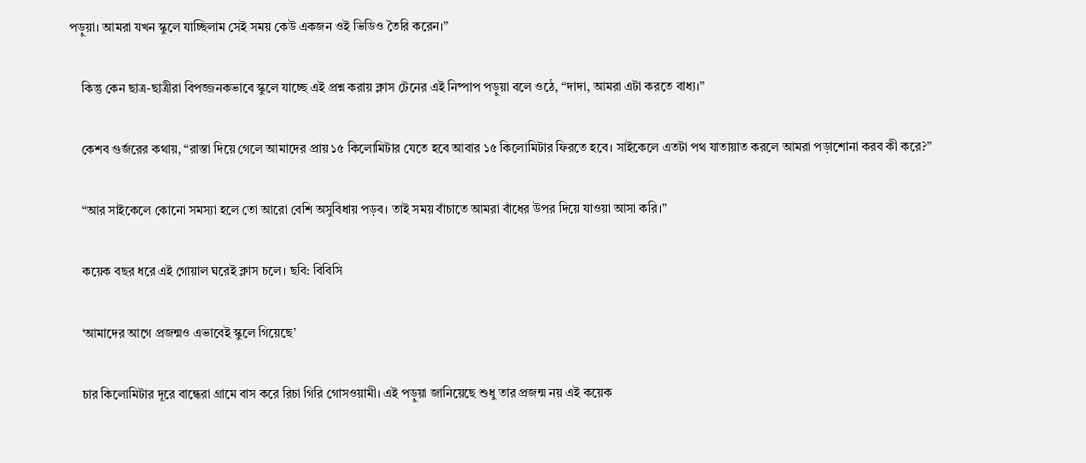পড়ুয়া। আমরা যখন স্কুলে যাচ্ছিলাম সেই সময় কেউ একজন ওই ভিডিও তৈরি করেন।”

    কিন্তু কেন ছাত্র-ছাত্রীরা বিপজ্জনকভাবে স্কুলে যাচ্ছে এই প্রশ্ন করায় ক্লাস টেনের এই নিষ্পাপ পড়ুয়া বলে ওঠে, “দাদা, আমরা এটা করতে বাধ্য।”

    কেশব গুর্জরের কথায়, “রাস্তা দিয়ে গেলে আমাদের প্রায় ১৫ কিলোমিটার যেতে হবে আবার ১৫ কিলোমিটার ফিরতে হবে। সাইকেলে এতটা পথ যাতায়াত করলে আমরা পড়াশোনা করব কী করে?”

    “আর সাইকেলে কোনো সমস্যা হলে তো আরো বেশি অসুবিধায় পড়ব। তাই সময় বাঁচাতে আমরা বাঁধের উপর দিয়ে যাওয়া আসা করি।”

    কয়েক বছর ধরে এই গোয়াল ঘরেই ক্লাস চলে। ছবি: বিবিসি

    ‘আমাদের আগে প্রজন্মও এভাবেই স্কুলে গিয়েছে’

    চার কিলোমিটার দূরে বান্ধেরা গ্রামে বাস করে রিচা গিরি গোসওয়ামী। এই পড়ুয়া জানিয়েছে শুধু তার প্রজন্ম নয় এই কয়েক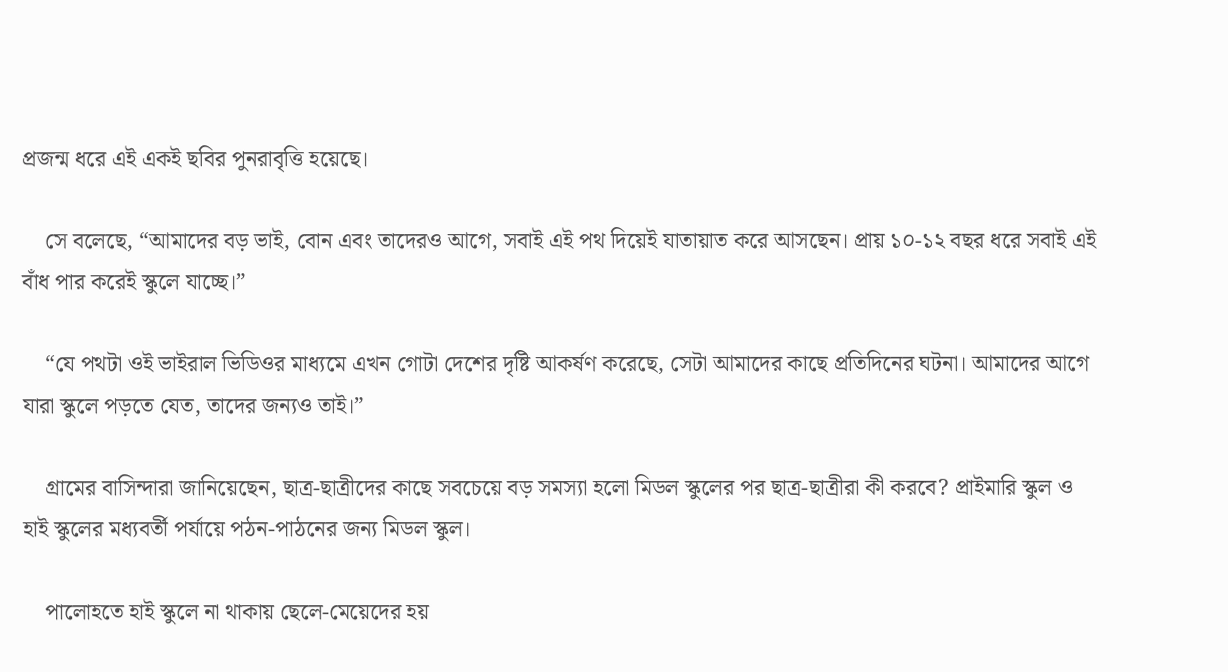প্রজন্ম ধরে এই একই ছবির পুনরাবৃত্তি হয়েছে।

    সে বলেছে, “আমাদের বড় ভাই, বোন এবং তাদেরও আগে, সবাই এই পথ দিয়েই যাতায়াত করে আসছেন। প্রায় ১০-১২ বছর ধরে সবাই এই বাঁধ পার করেই স্কুলে যাচ্ছে।”

    “যে পথটা ওই ভাইরাল ভিডিওর মাধ্যমে এখন গোটা দেশের দৃষ্টি আকর্ষণ করেছে, সেটা আমাদের কাছে প্রতিদিনের ঘটনা। আমাদের আগে যারা স্কুলে পড়তে যেত, তাদের জন্যও তাই।”

    গ্রামের বাসিন্দারা জানিয়েছেন, ছাত্র-ছাত্রীদের কাছে সবচেয়ে বড় সমস্যা হলো মিডল স্কুলের পর ছাত্র-ছাত্রীরা কী করবে? প্রাইমারি স্কুল ও হাই স্কুলের মধ্যবর্তী পর্যায়ে পঠন-পাঠনের জন্য মিডল স্কুল।

    পালোহতে হাই স্কুলে না থাকায় ছেলে-মেয়েদের হয়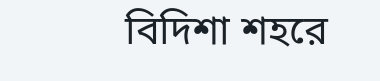বিদিশা শহরে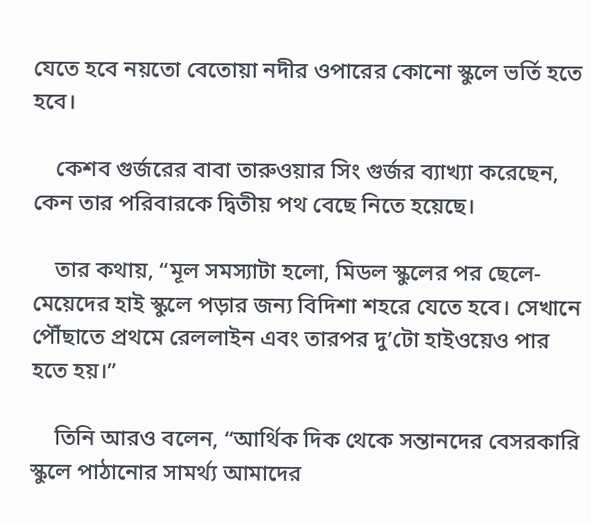যেতে হবে নয়তো বেতোয়া নদীর ওপারের কোনো স্কুলে ভর্তি হতে হবে।

    কেশব গুর্জরের বাবা তারুওয়ার সিং গুর্জর ব্যাখ্যা করেছেন, কেন তার পরিবারকে দ্বিতীয় পথ বেছে নিতে হয়েছে।

    তার কথায়, “মূল সমস্যাটা হলো, মিডল স্কুলের পর ছেলে-মেয়েদের হাই স্কুলে পড়ার জন্য বিদিশা শহরে যেতে হবে। সেখানে পৌঁছাতে প্রথমে রেললাইন এবং তারপর দু’টো হাইওয়েও পার হতে হয়।”

    তিনি আরও বলেন, “আর্থিক দিক থেকে সন্তানদের বেসরকারি স্কুলে পাঠানোর সামর্থ্য আমাদের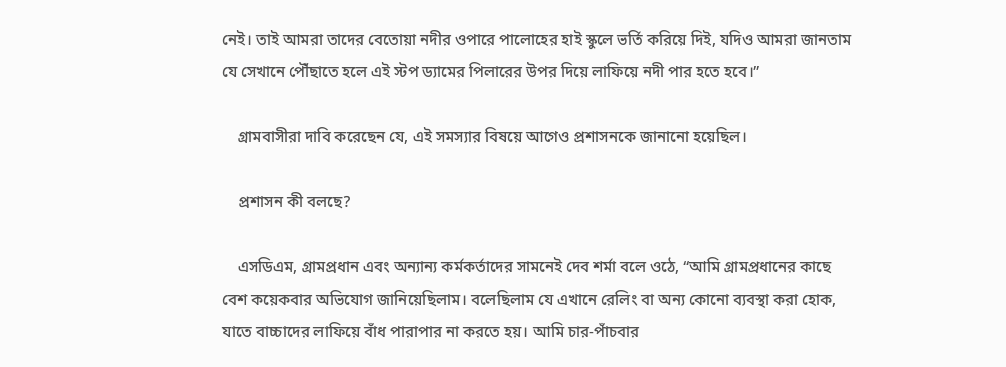নেই। তাই আমরা তাদের বেতোয়া নদীর ওপারে পালোহের হাই স্কুলে ভর্তি করিয়ে দিই, যদিও আমরা জানতাম যে সেখানে পৌঁছাতে হলে এই স্টপ ড্যামের পিলারের উপর দিয়ে লাফিয়ে নদী পার হতে হবে।”

    গ্রামবাসীরা দাবি করেছেন যে, এই সমস্যার বিষয়ে আগেও প্রশাসনকে জানানো হয়েছিল।

    প্রশাসন কী বলছে?

    এসডিএম, গ্রামপ্রধান এবং অন্যান্য কর্মকর্তাদের সামনেই দেব শর্মা বলে ওঠে, “আমি গ্রামপ্রধানের কাছে বেশ কয়েকবার অভিযোগ জানিয়েছিলাম। বলেছিলাম যে এখানে রেলিং বা অন্য কোনো ব্যবস্থা করা হোক, যাতে বাচ্চাদের লাফিয়ে বাঁধ পারাপার না করতে হয়। আমি চার-পাঁচবার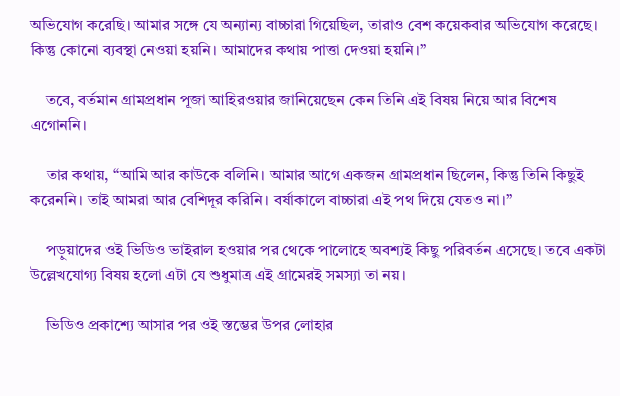অভিযোগ করেছি। আমার সঙ্গে যে অন্যান্য বাচ্চারা গিয়েছিল, তারাও বেশ কয়েকবার অভিযোগ করেছে। কিন্তু কোনো ব্যবস্থা নেওয়া হয়নি। আমাদের কথায় পাত্তা দেওয়া হয়নি।”

    তবে, বর্তমান গ্রামপ্রধান পূজা আহিরওয়ার জানিয়েছেন কেন তিনি এই বিষয় নিয়ে আর বিশেষ এগোননি।

    তার কথায়, “আমি আর কাউকে বলিনি। আমার আগে একজন গ্রামপ্রধান ছিলেন, কিন্তু তিনি কিছুই করেননি। তাই আমরা আর বেশিদূর করিনি। বর্ষাকালে বাচ্চারা এই পথ দিয়ে যেতও না।”

    পড়ুয়াদের ওই ভিডিও ভাইরাল হওয়ার পর থেকে পালোহে অবশ্যই কিছু পরিবর্তন এসেছে। তবে একটা উল্লেখযোগ্য বিষয় হলো এটা যে শুধুমাত্র এই গ্রামেরই সমস্যা তা নয়।

    ভিডিও প্রকাশ্যে আসার পর ওই স্তম্ভের উপর লোহার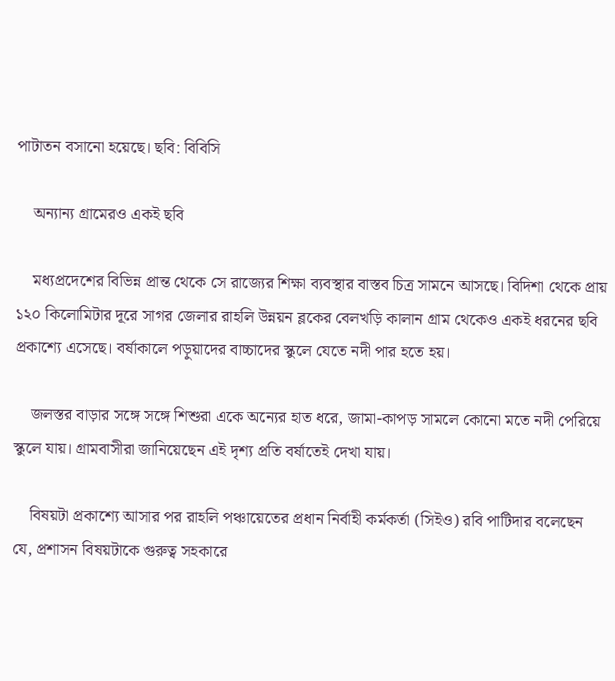পাটাতন বসানো হয়েছে। ছবি: বিবিসি

    অন্যান্য গ্রামেরও একই ছবি

    মধ্যপ্রদেশের বিভিন্ন প্রান্ত থেকে সে রাজ্যের শিক্ষা ব্যবস্থার বাস্তব চিত্র সামনে আসছে। বিদিশা থেকে প্রায় ১২০ কিলোমিটার দূরে সাগর জেলার রাহলি উন্নয়ন ব্লকের বেলখড়ি কালান গ্রাম থেকেও একই ধরনের ছবি প্রকাশ্যে এসেছে। বর্ষাকালে পড়ুয়াদের বাচ্চাদের স্কুলে যেতে নদী পার হতে হয়।

    জলস্তর বাড়ার সঙ্গে সঙ্গে শিশুরা একে অন্যের হাত ধরে, জামা-কাপড় সামলে কোনো মতে নদী পেরিয়ে স্কুলে যায়। গ্রামবাসীরা জানিয়েছেন এই দৃশ্য প্রতি বর্ষাতেই দেখা যায়।

    বিষয়টা প্রকাশ্যে আসার পর রাহলি পঞ্চায়েতের প্রধান নির্বাহী কর্মকর্তা (সিইও) রবি পাটিদার বলেছেন যে, প্রশাসন বিষয়টাকে গুরুত্ব সহকারে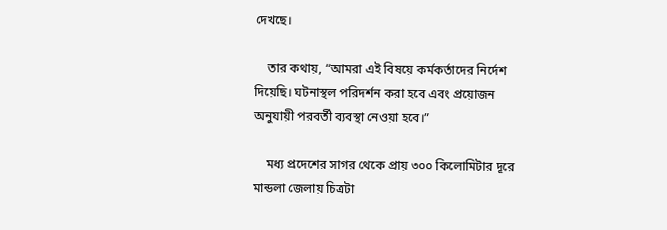দেখছে।

    তার কথায়, “আমরা এই বিষয়ে কর্মকর্তাদের নির্দেশ দিয়েছি। ঘটনাস্থল পরিদর্শন করা হবে এবং প্রয়োজন অনুযায়ী পরবর্তী ব্যবস্থা নেওয়া হবে।”

    মধ্য প্রদেশের সাগর থেকে প্রায় ৩০০ কিলোমিটার দূরে মান্ডলা জেলায় চিত্রটা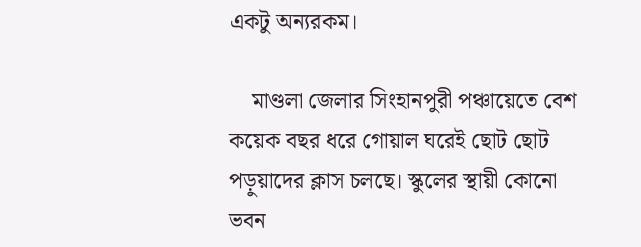একটু অন্যরকম।

    মাণ্ডলা জেলার সিংহানপুরী পঞ্চায়েতে বেশ কয়েক বছর ধরে গোয়াল ঘরেই ছোট ছোট পড়ুয়াদের ক্লাস চলছে। স্কুলের স্থায়ী কোনো ভবন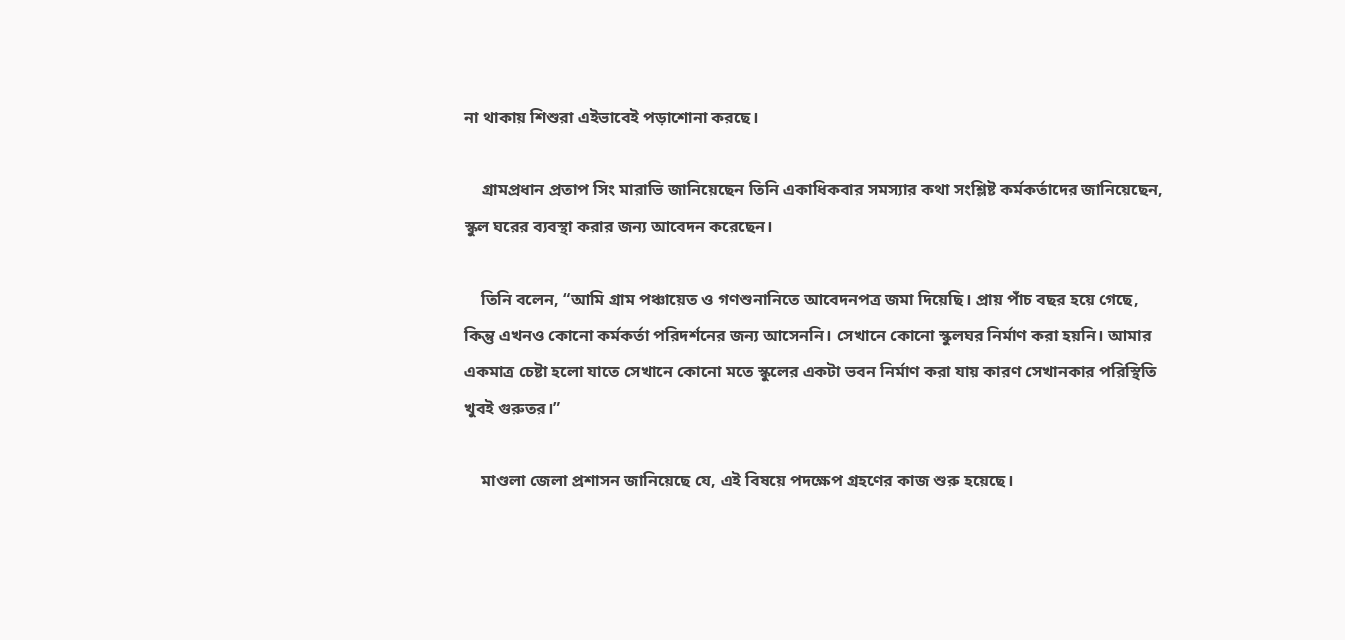না থাকায় শিশুরা এইভাবেই পড়াশোনা করছে।

    গ্রামপ্রধান প্রতাপ সিং মারাভি জানিয়েছেন তিনি একাধিকবার সমস্যার কথা সংশ্লিষ্ট কর্মকর্তাদের জানিয়েছেন, স্কুল ঘরের ব্যবস্থা করার জন্য আবেদন করেছেন।

    তিনি বলেন, “আমি গ্রাম পঞ্চায়েত ও গণশুনানিতে আবেদনপত্র জমা দিয়েছি। প্রায় পাঁচ বছর হয়ে গেছে, কিন্তু এখনও কোনো কর্মকর্তা পরিদর্শনের জন্য আসেননি। সেখানে কোনো স্কুলঘর নির্মাণ করা হয়নি। আমার একমাত্র চেষ্টা হলো যাতে সেখানে কোনো মতে স্কুলের একটা ভবন নির্মাণ করা যায় কারণ সেখানকার পরিস্থিতি খুবই গুরুতর।”

    মাণ্ডলা জেলা প্রশাসন জানিয়েছে যে, এই বিষয়ে পদক্ষেপ গ্রহণের কাজ শুরু হয়েছে।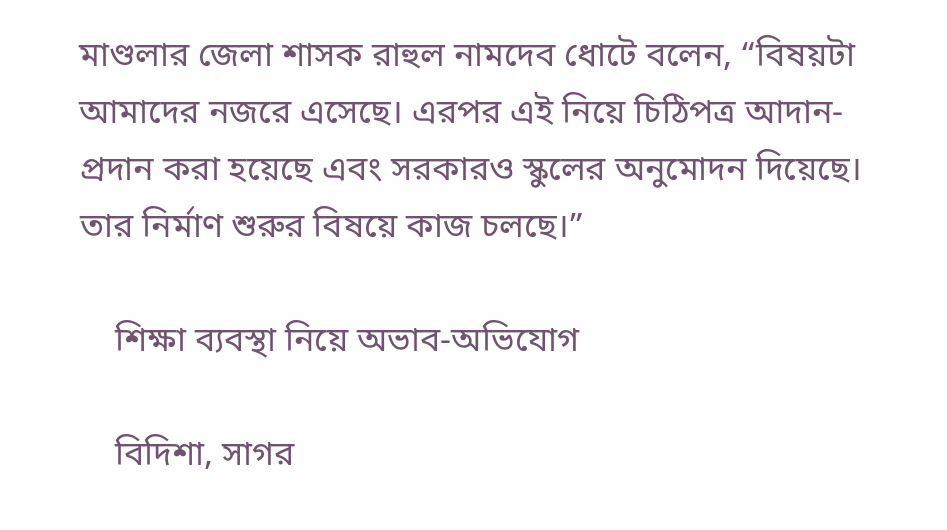মাণ্ডলার জেলা শাসক রাহুল নামদেব ধোটে বলেন, “বিষয়টা আমাদের নজরে এসেছে। এরপর এই নিয়ে চিঠিপত্র আদান-প্রদান করা হয়েছে এবং সরকারও স্কুলের অনুমোদন দিয়েছে। তার নির্মাণ শুরুর বিষয়ে কাজ চলছে।”

    শিক্ষা ব্যবস্থা নিয়ে অভাব-অভিযোগ

    বিদিশা, সাগর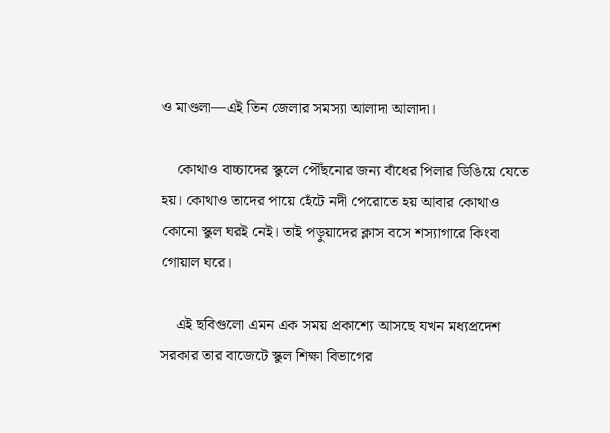ও মাণ্ডলা—এই তিন জেলার সমস্যা আলাদা আলাদা।

    কোথাও বাচ্চাদের স্কুলে পৌঁছনোর জন্য বাঁধের পিলার ডিঙিয়ে যেতে হয়। কোথাও তাদের পায়ে হেঁটে নদী পেরোতে হয় আবার কোথাও কোনো স্কুল ঘরই নেই। তাই পড়ুয়াদের ক্লাস বসে শস্যাগারে কিংবা গোয়াল ঘরে।

    এই ছবিগুলো এমন এক সময় প্রকাশ্যে আসছে যখন মধ্যপ্রদেশ সরকার তার বাজেটে স্কুল শিক্ষা বিভাগের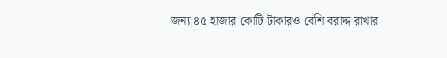জন্য ৪৫ হাজার কোটি টাকারও বেশি বরাদ্দ রাখার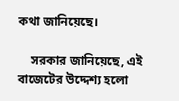কথা জানিয়েছে।

    সরকার জানিয়েছে, এই বাজেটের উদ্দেশ্য হলো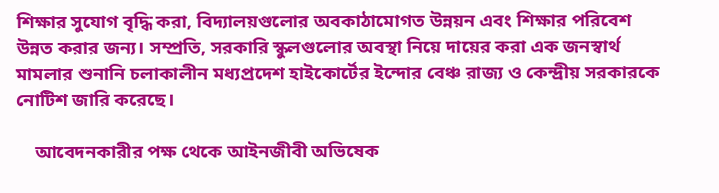শিক্ষার সুযোগ বৃদ্ধি করা, বিদ্যালয়গুলোর অবকাঠামোগত উন্নয়ন এবং শিক্ষার পরিবেশ উন্নত করার জন্য। সম্প্রতি, সরকারি স্কুলগুলোর অবস্থা নিয়ে দায়ের করা এক জনস্বার্থ মামলার শুনানি চলাকালীন মধ্যপ্রদেশ হাইকোর্টের ইন্দোর বেঞ্চ রাজ্য ও কেন্দ্রীয় সরকারকে নোটিশ জারি করেছে।

    আবেদনকারীর পক্ষ থেকে আইনজীবী অভিষেক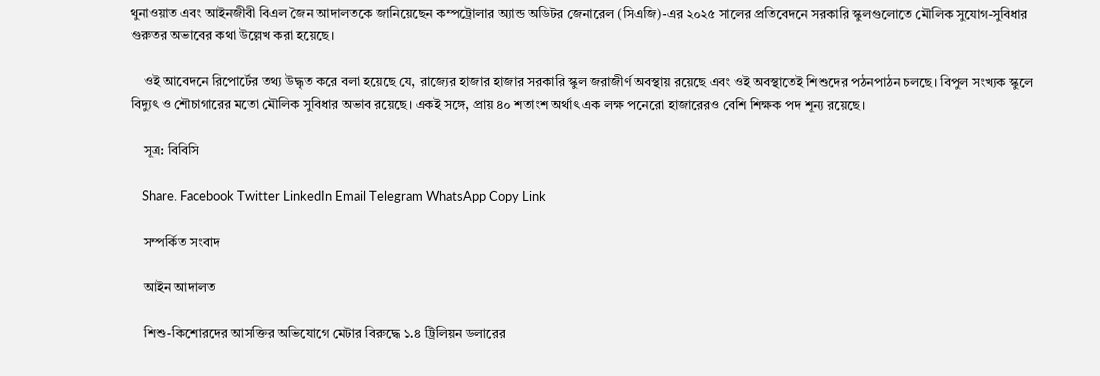থুনাওয়াত এবং আইনজীবী বিএল জৈন আদালতকে জানিয়েছেন কম্পট্রোলার অ্যান্ড অডিটর জেনারেল (সিএজি)-এর ২০২৫ সালের প্রতিবেদনে সরকারি স্কুলগুলোতে মৌলিক সুযোগ-সুবিধার গুরুতর অভাবের কথা উল্লেখ করা হয়েছে।

    ওই আবেদনে রিপোর্টের তথ্য উদ্ধৃত করে বলা হয়েছে যে, রাজ্যের হাজার হাজার সরকারি স্কুল জরাজীর্ণ অবস্থায় রয়েছে এবং ওই অবস্থাতেই শিশুদের পঠনপাঠন চলছে। বিপুল সংখ্যক স্কুলে বিদ্যুৎ ও শৌচাগারের মতো মৌলিক সুবিধার অভাব রয়েছে। একই সঙ্গে, প্রায় ৪০ শতাংশ অর্থাৎ এক লক্ষ পনেরো হাজারেরও বেশি শিক্ষক পদ শূন্য রয়েছে।

    সূত্র: বিবিসি

    Share. Facebook Twitter LinkedIn Email Telegram WhatsApp Copy Link

    সম্পর্কিত সংবাদ

    আইন আদালত

    শিশু-কিশোরদের আসক্তির অভিযোগে মেটার বিরুদ্ধে ১.৪ ট্রিলিয়ন ডলারের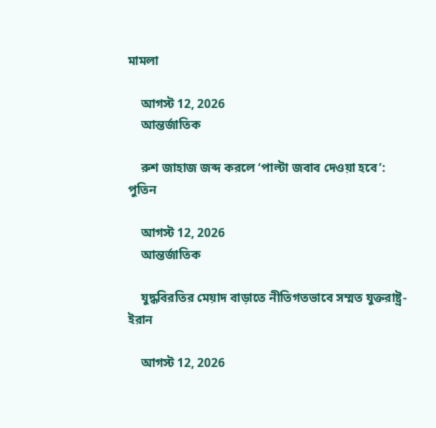মামলা

    আগস্ট 12, 2026
    আন্তর্জাতিক

    রুশ জাহাজ জব্দ করলে ‘পাল্টা জবাব দেওয়া হবে’: পুতিন

    আগস্ট 12, 2026
    আন্তর্জাতিক

    যুদ্ধবিরতির মেয়াদ বাড়াতে নীতিগতভাবে সম্মত যুক্তরাষ্ট্র-ইরান

    আগস্ট 12, 2026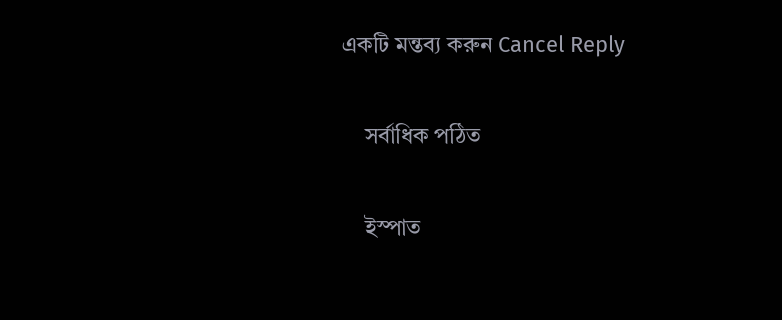একটি মন্তব্য করুন Cancel Reply

    সর্বাধিক পঠিত

    ইস্পাত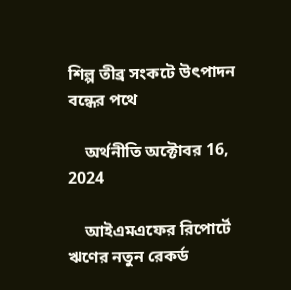শিল্প তীব্র সংকটে উৎপাদন বন্ধের পথে

    অর্থনীতি অক্টোবর 16, 2024

    আইএমএফের রিপোর্টে ঋণের নতুন রেকর্ড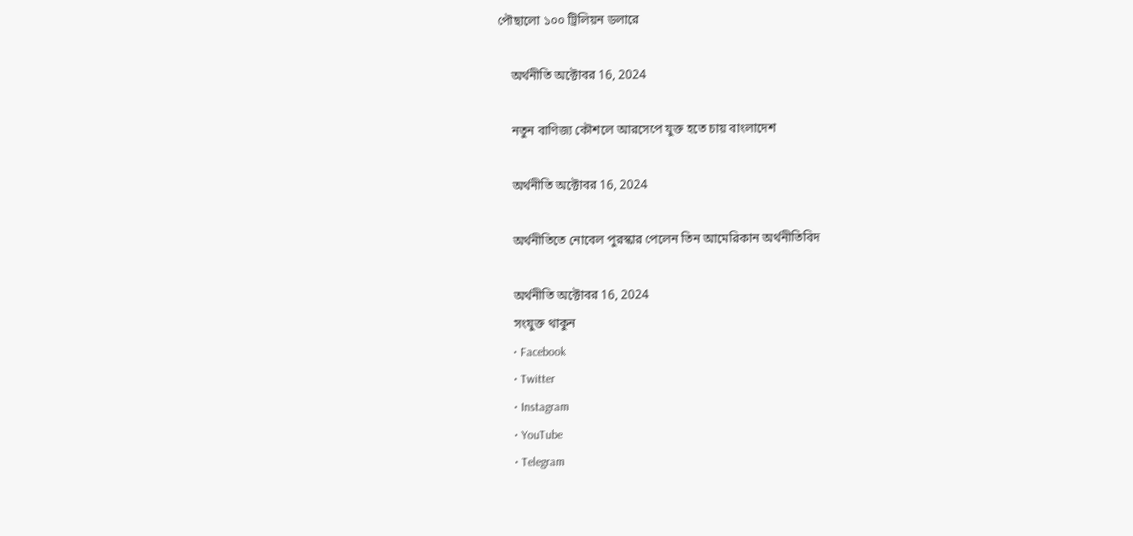পৌছালো ১০০ ট্রিলিয়ন ডলারে

    অর্থনীতি অক্টোবর 16, 2024

    নতুন বাণিজ্য কৌশলে আরসেপে যুক্ত হতে চায় বাংলাদেশ

    অর্থনীতি অক্টোবর 16, 2024

    অর্থনীতিতে নোবেল পুরস্কার পেলেন তিন আমেরিকান অর্থনীতিবিদ

    অর্থনীতি অক্টোবর 16, 2024
    সংযুক্ত থাকুন
    • Facebook
    • Twitter
    • Instagram
    • YouTube
    • Telegram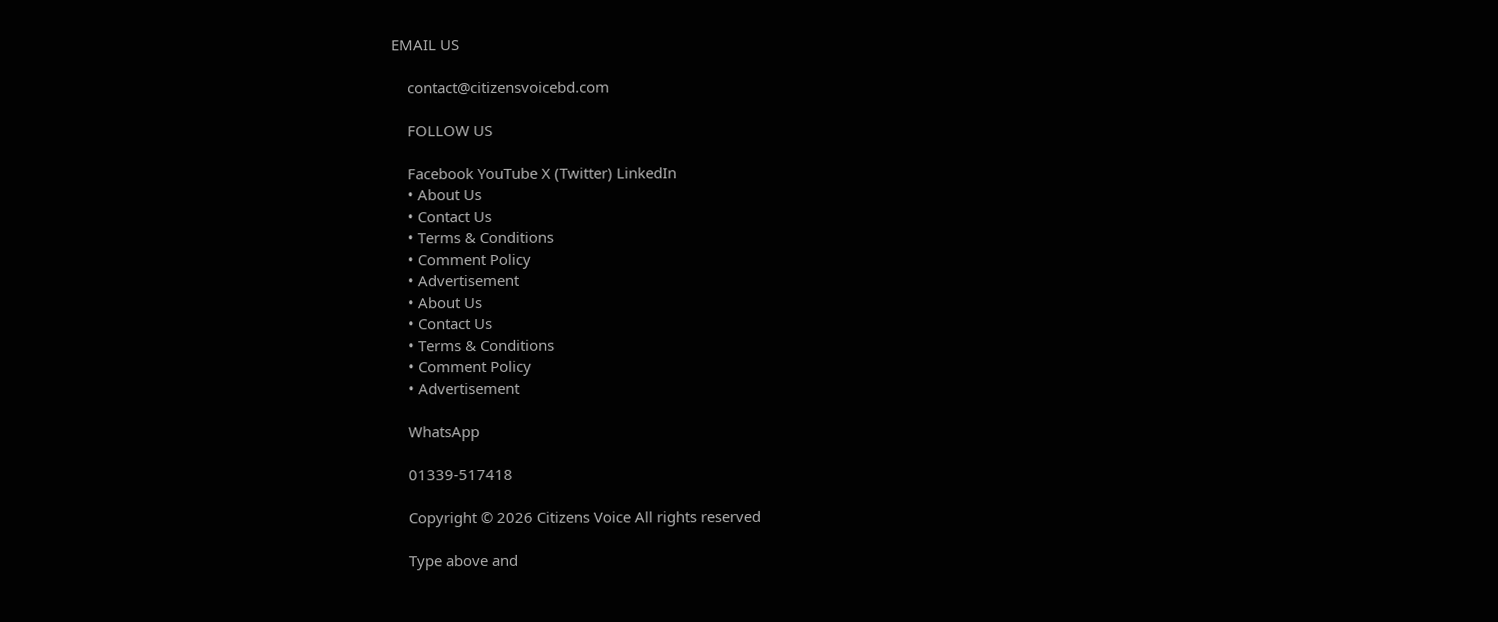EMAIL US

    contact@citizensvoicebd.com

    FOLLOW US

    Facebook YouTube X (Twitter) LinkedIn
    • About Us
    • Contact Us
    • Terms & Conditions
    • Comment Policy
    • Advertisement
    • About Us
    • Contact Us
    • Terms & Conditions
    • Comment Policy
    • Advertisement

    WhatsApp

    01339-517418

    Copyright © 2026 Citizens Voice All rights reserved

    Type above and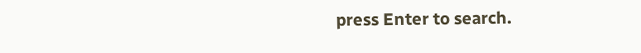press Enter to search.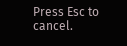Press Esc to cancel.